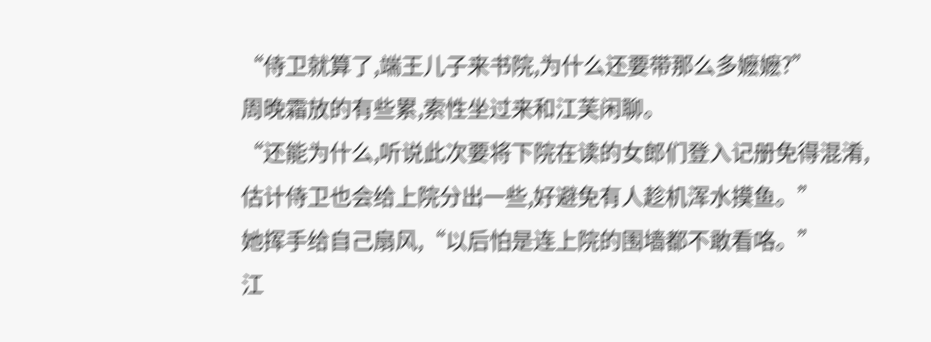“侍卫就算了,端王儿子来书院,为什么还要带那么多嬷嬷?”
周晚霜放的有些累,索性坐过来和江芙闲聊。
“还能为什么,听说此次要将下院在读的女郎们登入记册免得混淆,估计侍卫也会给上院分出一些,好避免有人趁机浑水摸鱼。”
她挥手给自己扇风,“以后怕是连上院的围墙都不敢看咯。”
江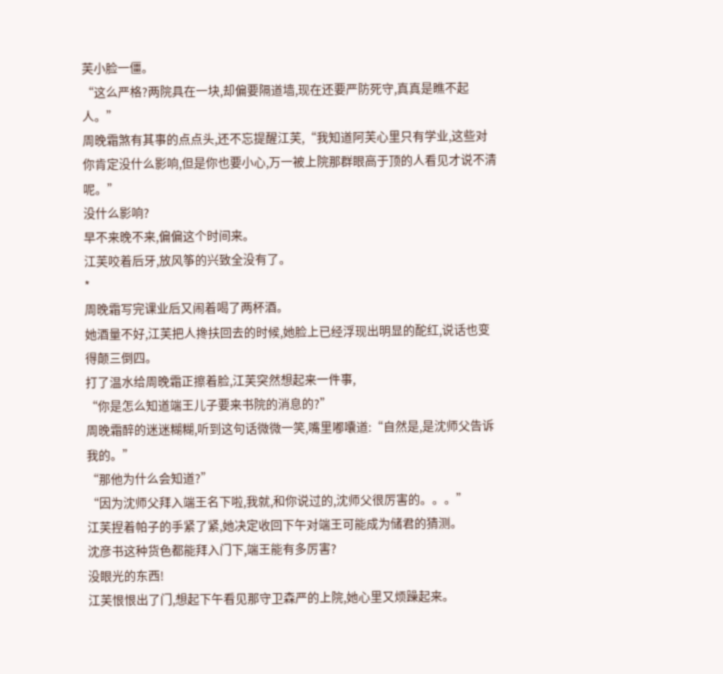芙小脸一僵。
“这么严格?两院具在一块,却偏要隔道墙,现在还要严防死守,真真是瞧不起人。”
周晚霜煞有其事的点点头,还不忘提醒江芙,“我知道阿芙心里只有学业,这些对你肯定没什么影响,但是你也要小心,万一被上院那群眼高于顶的人看见才说不清呢。”
没什么影响?
早不来晚不来,偏偏这个时间来。
江芙咬着后牙,放风筝的兴致全没有了。
*
周晚霜写完课业后又闹着喝了两杯酒。
她酒量不好,江芙把人搀扶回去的时候,她脸上已经浮现出明显的酡红,说话也变得颠三倒四。
打了温水给周晚霜正擦着脸,江芙突然想起来一件事,
“你是怎么知道端王儿子要来书院的消息的?”
周晚霜醉的迷迷糊糊,听到这句话微微一笑,嘴里嘟囔道:“自然是,是沈师父告诉我的。”
“那他为什么会知道?”
“因为沈师父拜入端王名下啦,我就,和你说过的,沈师父很厉害的。。。”
江芙捏着帕子的手紧了紧,她决定收回下午对端王可能成为储君的猜测。
沈彦书这种货色都能拜入门下,端王能有多厉害?
没眼光的东西!
江芙恨恨出了门,想起下午看见那守卫森严的上院,她心里又烦躁起来。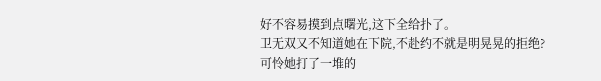好不容易摸到点曙光,这下全给扑了。
卫无双又不知道她在下院,不赴约不就是明晃晃的拒绝?
可怜她打了一堆的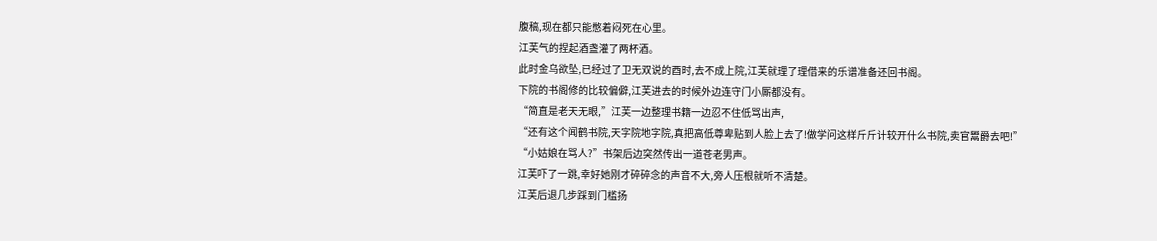腹稿,现在都只能憋着闷死在心里。
江芙气的捏起酒盏灌了两杯酒。
此时金乌欲坠,已经过了卫无双说的酉时,去不成上院,江芙就理了理借来的乐谱准备还回书阁。
下院的书阁修的比较偏僻,江芙进去的时候外边连守门小厮都没有。
“简直是老天无眼,”江芙一边整理书籍一边忍不住低骂出声,
“还有这个闻鹤书院,天字院地字院,真把高低尊卑贴到人脸上去了!做学问这样斤斤计较开什么书院,卖官鬻爵去吧!”
“小姑娘在骂人?”书架后边突然传出一道苍老男声。
江芙吓了一跳,幸好她刚才碎碎念的声音不大,旁人压根就听不清楚。
江芙后退几步踩到门槛扬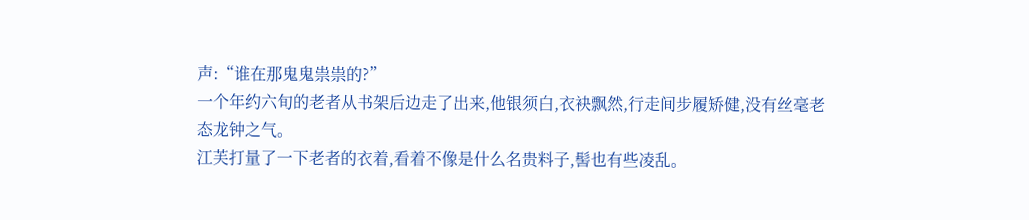声:“谁在那鬼鬼祟祟的?”
一个年约六旬的老者从书架后边走了出来,他银须白,衣袂飘然,行走间步履矫健,没有丝毫老态龙钟之气。
江芙打量了一下老者的衣着,看着不像是什么名贵料子,髻也有些凌乱。